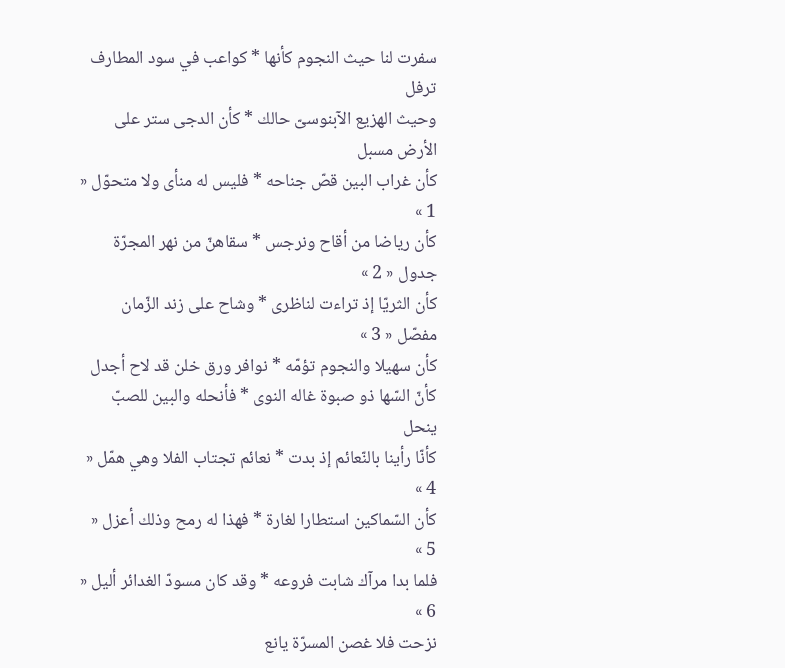سفرت لنا حيث النجوم كأنها * كواعب في سود المطارف ترفل
وحيث الهزيع الآبنوسىّ حالك * كأن الدجى ستر على الأرض مسبل
كأن غراب البين قصّ جناحه * فليس له منأى ولا متحوّل « 1 »
كأن رياضا من أقاح ونرجس * سقاهنّ من نهر المجرّة جدول « 2 »
كأن الثريّا إذ تراءت لناظرى * وشاح على زند الزّمان مفصّل « 3 »
كأن سهيلا والنجوم تؤمّه * نوافر ورق خلن قد لاح أجدل
كأنّ السّها ذو صبوة غاله النوى * فأنحله والبين للصبّ ينحل
كأنّا رأينا بالنّعائم إذ بدت * نعائم تجتاب الفلا وهي همّل « 4 »
كأن السّماكين استطارا لغارة * فهذا له رمح وذلك أعزل « 5 »
فلما بدا مرآك شابت فروعه * وقد كان مسودّ الغدائر أليل « 6 »
نزحت فلا غصن المسرّة يانع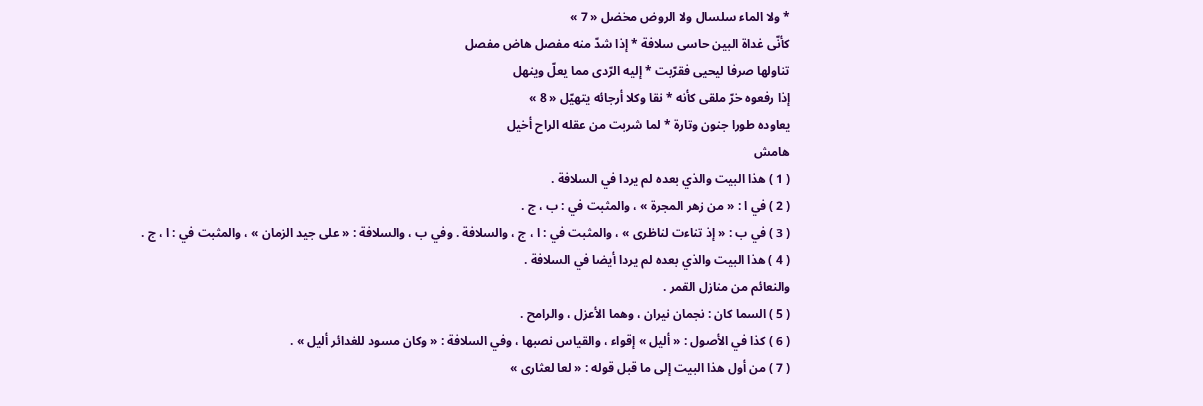* ولا الماء سلسال ولا الروض مخضل « 7 »
كأنّى غداة البين حاسى سلافة * إذا شدّ منه مفصل هاض مفصل
تناولها صرفا ليحيى فقرّبت * إليه الرّدى مما يعلّ وينهل
إذا رفعوه خرّ ملقى كأنه * نقا وكلا أرجائه يتهيّل « 8 »
يعاوده طورا جنون وتارة * لما شربت من عقله الراح أخيل
هامش
( 1 ) هذا البيت والذي بعده لم يردا في السلافة .
( 2 ) في ا : « من زهر المجرة » ، والمثبت في : ب ، ج .
( 3 ) في ب : « إذ تناءت لناظرى » ، والمثبت في : ا ، ج ، والسلافة . وفي ب ، والسلافة : « على جيد الزمان » ، والمثبت في : ا ، ج .
( 4 ) هذا البيت والذي بعده لم يردا أيضا في السلافة .
والنعائم من منازل القمر .
( 5 ) السما كان : نجمان نيران ، وهما الأعزل ، والرامح .
( 6 ) كذا في الأصول : « أليل » إقواء ، والقياس نصبها ، وفي السلافة : « وكان مسود للغدائر أليل » .
( 7 ) من أول هذا البيت إلى ما قبل قوله : « لعا لعثارى »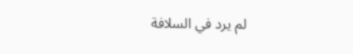لم يرد في السلافة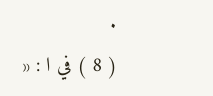.
( 8 ) في ا : «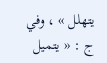يتهلل » ، وفي ج : « يتميل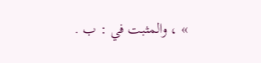» ، والمثبت في : ب .